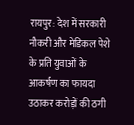रायपुर: देश में सरकारी नौकरी और मेडिकल पेशे के प्रति युवाओं के आकर्षण का फायदा उठाकर करोड़ों की ठगी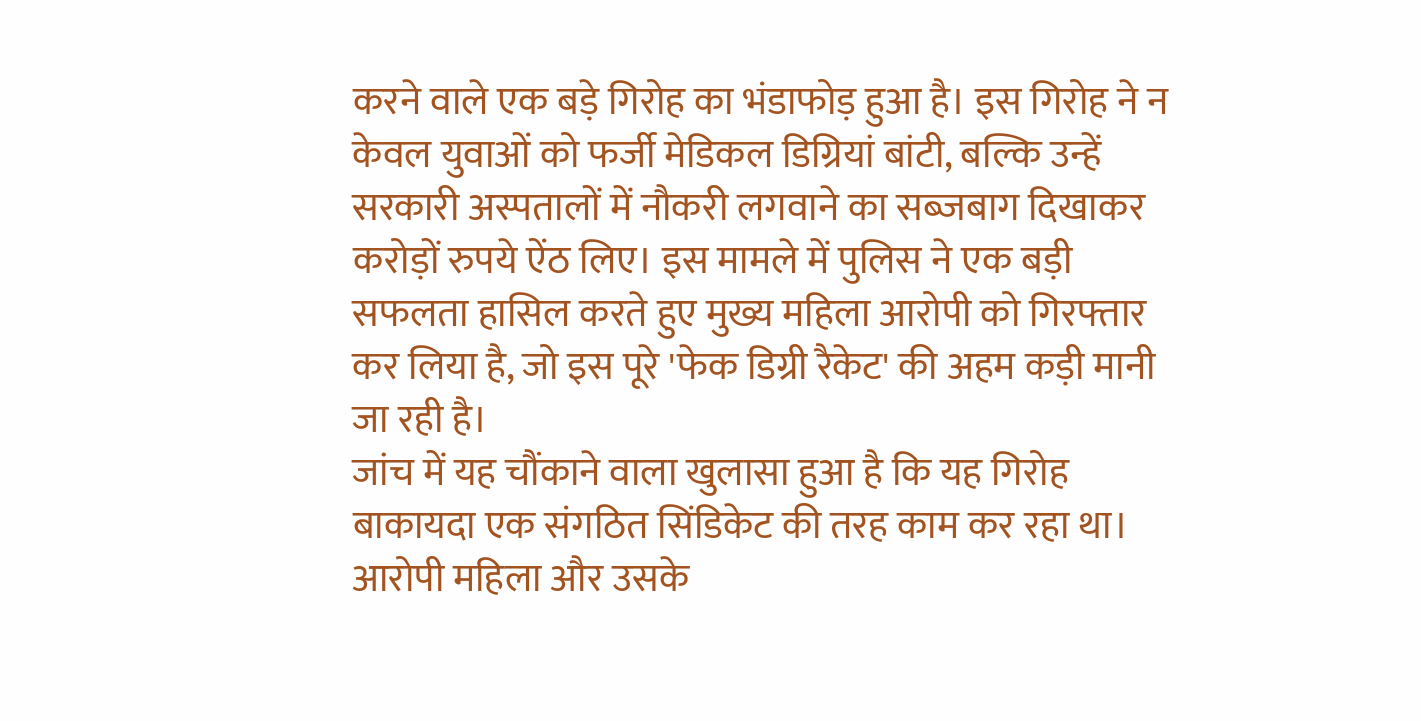करने वाले एक बड़े गिरोह का भंडाफोड़ हुआ है। इस गिरोह ने न केवल युवाओं को फर्जी मेडिकल डिग्रियां बांटी, बल्कि उन्हें सरकारी अस्पतालों में नौकरी लगवाने का सब्जबाग दिखाकर करोड़ों रुपये ऐंठ लिए। इस मामले में पुलिस ने एक बड़ी सफलता हासिल करते हुए मुख्य महिला आरोपी को गिरफ्तार कर लिया है, जो इस पूरे 'फेक डिग्री रैकेट' की अहम कड़ी मानी जा रही है।
जांच में यह चौंकाने वाला खुलासा हुआ है कि यह गिरोह बाकायदा एक संगठित सिंडिकेट की तरह काम कर रहा था। आरोपी महिला और उसके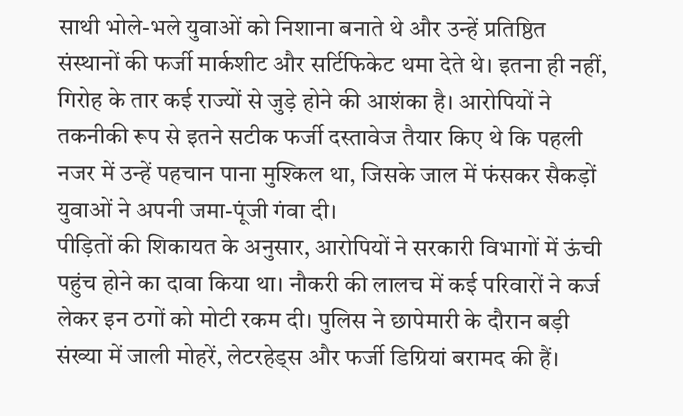साथी भोले-भले युवाओं को निशाना बनाते थे और उन्हें प्रतिष्ठित संस्थानों की फर्जी मार्कशीट और सर्टिफिकेट थमा देते थे। इतना ही नहीं, गिरोह के तार कई राज्यों से जुड़े होने की आशंका है। आरोपियों ने तकनीकी रूप से इतने सटीक फर्जी दस्तावेज तैयार किए थे कि पहली नजर में उन्हें पहचान पाना मुश्किल था, जिसके जाल में फंसकर सैकड़ों युवाओं ने अपनी जमा-पूंजी गंवा दी।
पीड़ितों की शिकायत के अनुसार, आरोपियों ने सरकारी विभागों में ऊंची पहुंच होने का दावा किया था। नौकरी की लालच में कई परिवारों ने कर्ज लेकर इन ठगों को मोटी रकम दी। पुलिस ने छापेमारी के दौरान बड़ी संख्या में जाली मोहरें, लेटरहेड्स और फर्जी डिग्रियां बरामद की हैं।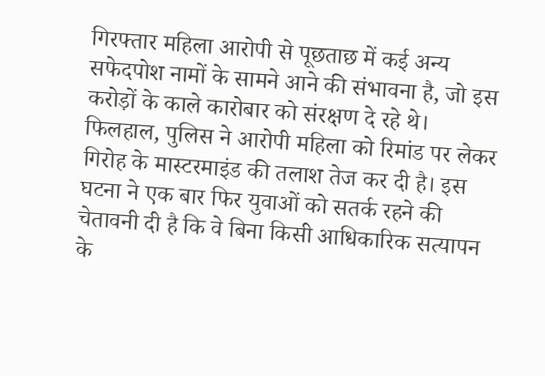गिरफ्तार महिला आरोपी से पूछताछ में कई अन्य सफेदपोश नामों के सामने आने की संभावना है, जो इस करोड़ों के काले कारोबार को संरक्षण दे रहे थे।
फिलहाल, पुलिस ने आरोपी महिला को रिमांड पर लेकर गिरोह के मास्टरमाइंड की तलाश तेज कर दी है। इस घटना ने एक बार फिर युवाओं को सतर्क रहने की चेतावनी दी है कि वे बिना किसी आधिकारिक सत्यापन के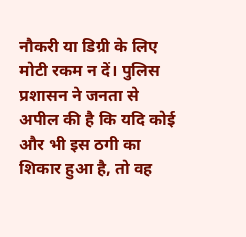नौकरी या डिग्री के लिए मोटी रकम न दें। पुलिस प्रशासन ने जनता से अपील की है कि यदि कोई और भी इस ठगी का शिकार हुआ है, तो वह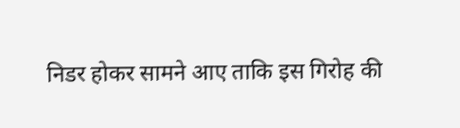निडर होकर सामने आए ताकि इस गिरोह की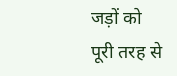जड़ों को पूरी तरह से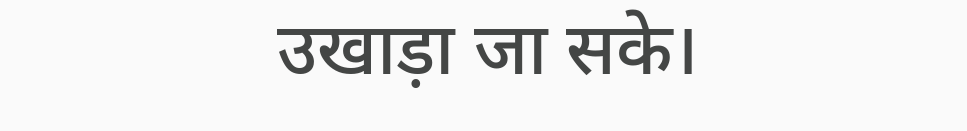उखाड़ा जा सके।